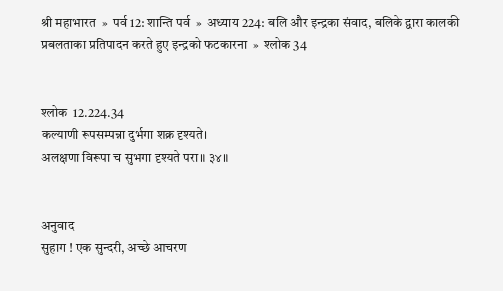श्री महाभारत  »  पर्व 12: शान्ति पर्व  »  अध्याय 224: बलि और इन्द्रका संवाद, बलिके द्वारा कालकी प्रबलताका प्रतिपादन करते हुए इन्द्रको फटकारना  »  श्लोक 34


श्लोक  12.224.34
कल्याणी रूपसम्पन्ना दुर्भगा शक्र दृश्यते।
अलक्षणा विरूपा च सुभगा दृश्यते परा॥ ३४॥


अनुवाद
सुहाग ! एक सुन्दरी, अच्छे आचरण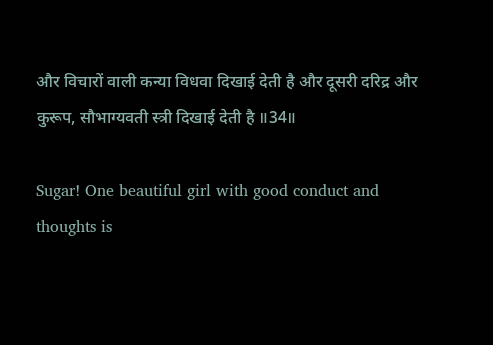और विचारों वाली कन्या विधवा दिखाई देती है और दूसरी दरिद्र और कुरूप, सौभाग्यवती स्त्री दिखाई देती है ॥34॥

Sugar! One beautiful girl with good conduct and thoughts is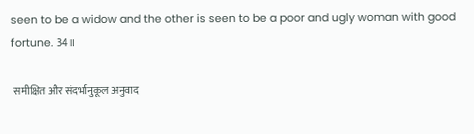seen to be a widow and the other is seen to be a poor and ugly woman with good fortune. 34॥

 समीक्षित और संदर्भानुकूल अनुवाद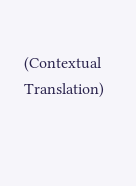(Contextual Translation)